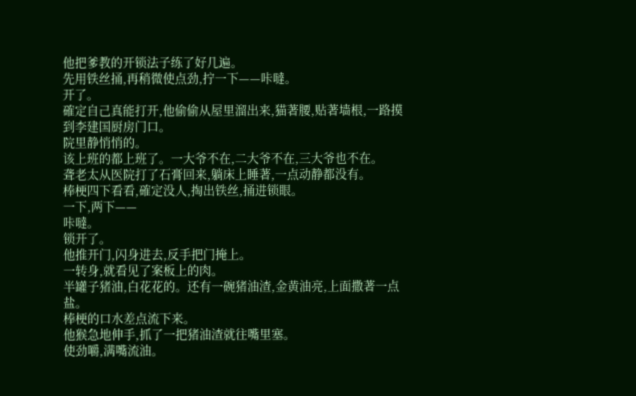他把爹教的开锁法子练了好几遍。
先用铁丝捅,再稍微使点劲,拧一下——咔噠。
开了。
確定自己真能打开,他偷偷从屋里溜出来,猫著腰,贴著墙根,一路摸到李建国厨房门口。
院里静悄悄的。
该上班的都上班了。一大爷不在,二大爷不在,三大爷也不在。
聋老太从医院打了石膏回来,躺床上睡著,一点动静都没有。
棒梗四下看看,確定没人,掏出铁丝,捅进锁眼。
一下,两下——
咔噠。
锁开了。
他推开门,闪身进去,反手把门掩上。
一转身,就看见了案板上的肉。
半罐子猪油,白花花的。还有一碗猪油渣,金黄油亮,上面撒著一点盐。
棒梗的口水差点流下来。
他猴急地伸手,抓了一把猪油渣就往嘴里塞。
使劲嚼,满嘴流油。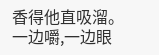香得他直吸溜。
一边嚼,一边眼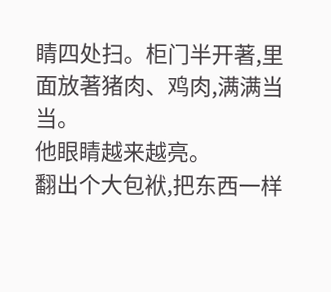睛四处扫。柜门半开著,里面放著猪肉、鸡肉,满满当当。
他眼睛越来越亮。
翻出个大包袱,把东西一样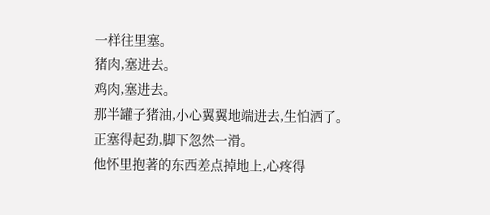一样往里塞。
猪肉,塞进去。
鸡肉,塞进去。
那半罐子猪油,小心翼翼地端进去,生怕洒了。
正塞得起劲,脚下忽然一滑。
他怀里抱著的东西差点掉地上,心疼得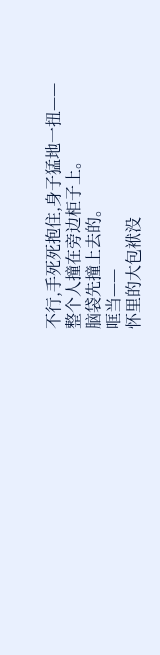不行,手死死抱住,身子猛地一扭——
整个人撞在旁边柜子上。
脑袋先撞上去的。
哐当——
怀里的大包袱没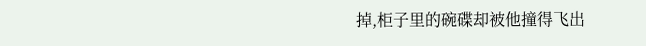掉,柜子里的碗碟却被他撞得飞出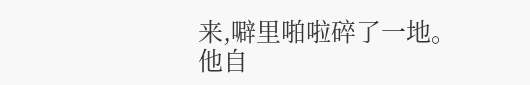来,噼里啪啦碎了一地。
他自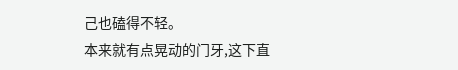己也磕得不轻。
本来就有点晃动的门牙,这下直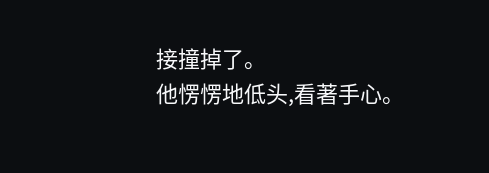接撞掉了。
他愣愣地低头,看著手心。